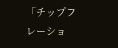「チップフレーショ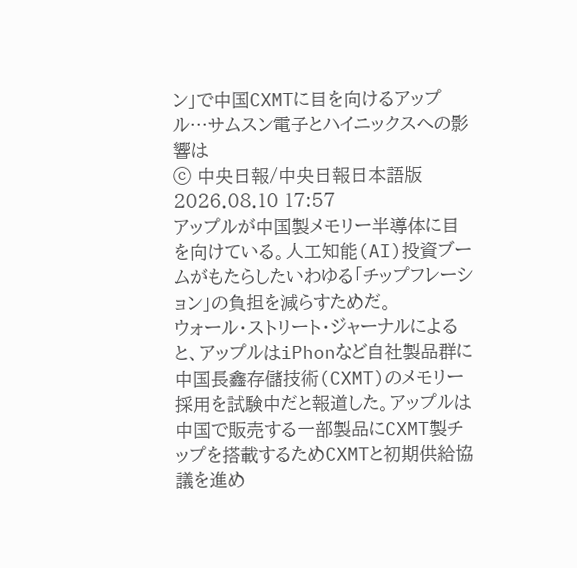ン」で中国CXMTに目を向けるアップル…サムスン電子とハイニックスへの影響は
ⓒ 中央日報/中央日報日本語版2026.08.10 17:57
アップルが中国製メモリー半導体に目を向けている。人工知能(AI)投資ブームがもたらしたいわゆる「チップフレーション」の負担を減らすためだ。
ウォール・ストリート・ジャーナルによると、アップルはiPhonなど自社製品群に中国長鑫存儲技術(CXMT)のメモリー採用を試験中だと報道した。アップルは中国で販売する一部製品にCXMT製チップを搭載するためCXMTと初期供給協議を進め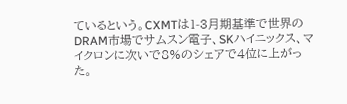ているという。CXMTは1-3月期基準で世界のDRAM市場でサムスン電子、SKハイニックス、マイクロンに次いで8%のシェアで4位に上がった。